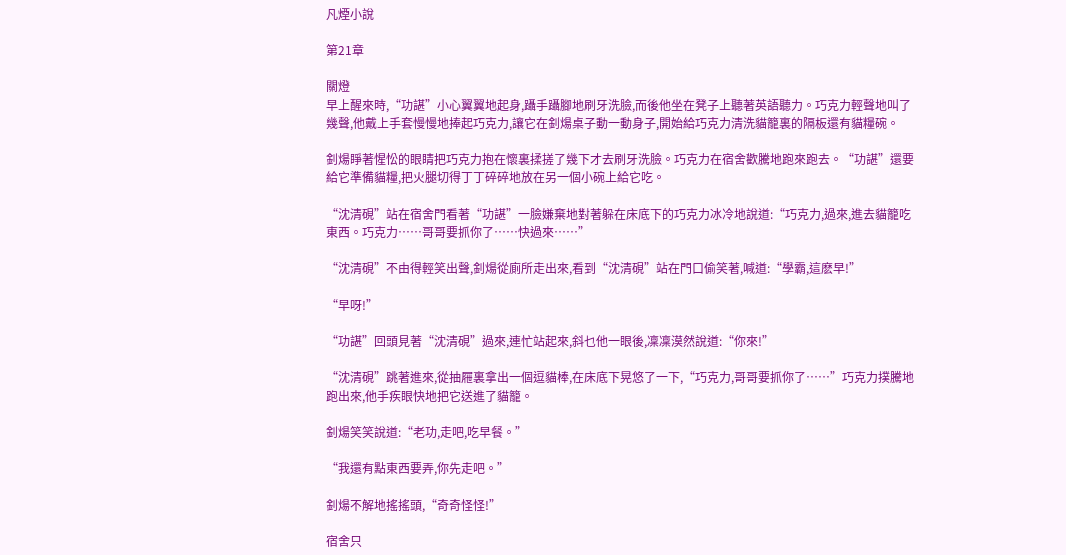凡煙小說

第21章

關燈
早上醒來時,“功諶”小心翼翼地起身,躡手躡腳地刷牙洗臉,而後他坐在凳子上聽著英語聽力。巧克力輕聲地叫了幾聲,他戴上手套慢慢地捧起巧克力,讓它在釗煬桌子動一動身子,開始給巧克力清洗貓籠裏的隔板還有貓糧碗。

釗煬睜著惺忪的眼睛把巧克力抱在懷裏揉搓了幾下才去刷牙洗臉。巧克力在宿舍歡騰地跑來跑去。“功諶”還要給它準備貓糧,把火腿切得丁丁碎碎地放在另一個小碗上給它吃。

“沈清硯”站在宿舍門看著“功諶”一臉嫌棄地對著躲在床底下的巧克力冰冷地說道:“巧克力,過來,進去貓籠吃東西。巧克力……哥哥要抓你了……快過來……”

“沈清硯”不由得輕笑出聲,釗煬從廁所走出來,看到“沈清硯”站在門口偷笑著,喊道:“學霸,這麽早!”

“早呀!”

“功諶”回頭見著“沈清硯”過來,連忙站起來,斜乜他一眼後,凜凜漠然說道:“你來!”

“沈清硯”跳著進來,從抽屜裏拿出一個逗貓棒,在床底下晃悠了一下,“巧克力,哥哥要抓你了……”巧克力撲騰地跑出來,他手疾眼快地把它送進了貓籠。

釗煬笑笑說道:“老功,走吧,吃早餐。”

“我還有點東西要弄,你先走吧。”

釗煬不解地搖搖頭,“奇奇怪怪!”

宿舍只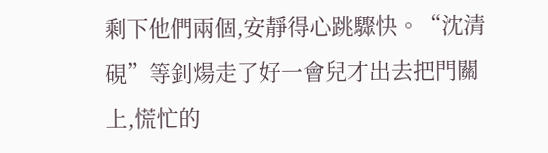剩下他們兩個,安靜得心跳驟快。“沈清硯”等釗煬走了好一會兒才出去把門關上,慌忙的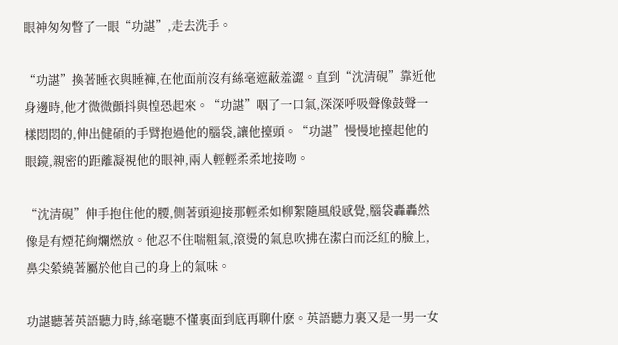眼神匆匆瞥了一眼“功諶”,走去洗手。

“功諶”換著睡衣與睡褲,在他面前沒有絲毫遮蔽羞澀。直到“沈清硯”靠近他身邊時,他才微微顫抖與惶恐起來。“功諶”咽了一口氣,深深呼吸聲像鼓聲一樣悶悶的,伸出健碩的手臂抱過他的腦袋,讓他擡頭。“功諶”慢慢地擡起他的眼鏡,親密的距離凝視他的眼神,兩人輕輕柔柔地接吻。

“沈清硯”伸手抱住他的腰,側著頭迎接那輕柔如柳絮隨風般感覺,腦袋轟轟然像是有煙花絢爛燃放。他忍不住喘粗氣,滾燙的氣息吹拂在潔白而泛紅的臉上,鼻尖縈繞著屬於他自己的身上的氣味。

功諶聽著英語聽力時,絲毫聽不懂裏面到底再聊什麽。英語聽力裏又是一男一女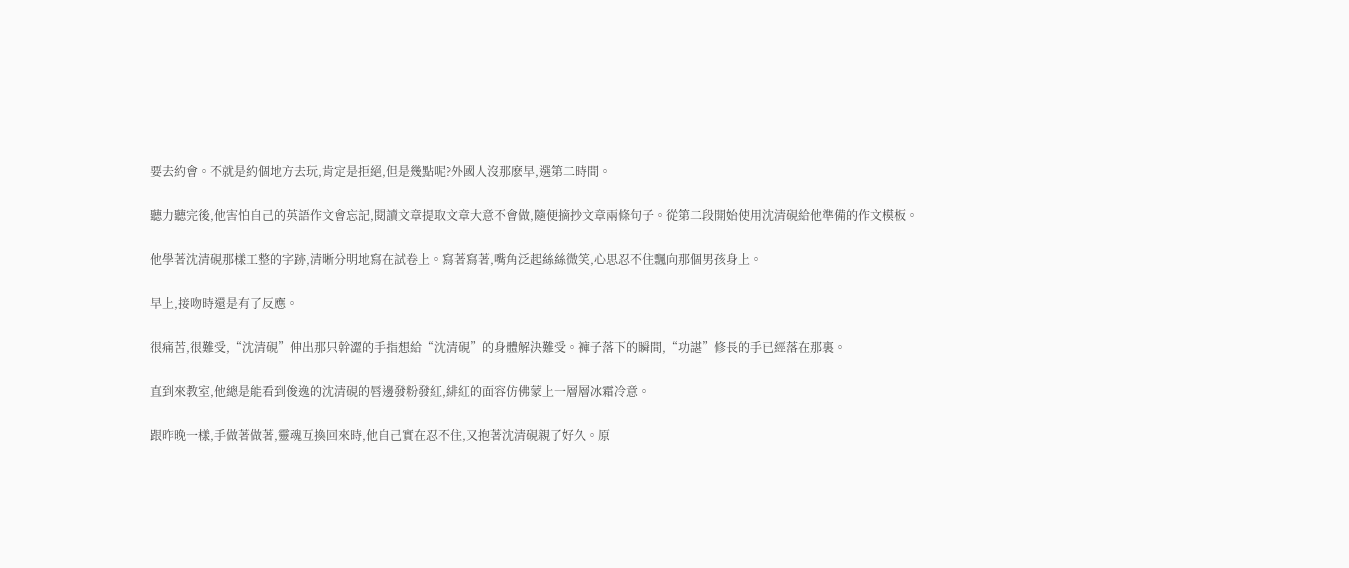要去約會。不就是約個地方去玩,肯定是拒絕,但是幾點呢?外國人沒那麽早,選第二時間。

聽力聽完後,他害怕自己的英語作文會忘記,閱讀文章提取文章大意不會做,隨便摘抄文章兩條句子。從第二段開始使用沈清硯給他準備的作文模板。

他學著沈清硯那樣工整的字跡,清晰分明地寫在試卷上。寫著寫著,嘴角泛起絲絲微笑,心思忍不住飄向那個男孩身上。

早上,接吻時還是有了反應。

很痛苦,很難受,“沈清硯”伸出那只幹澀的手指想給“沈清硯”的身體解決難受。褲子落下的瞬間,“功諶”修長的手已經落在那裏。

直到來教室,他總是能看到俊逸的沈清硯的唇邊發粉發紅,緋紅的面容仿佛蒙上一層層冰霜冷意。

跟昨晚一樣,手做著做著,靈魂互換回來時,他自己實在忍不住,又抱著沈清硯親了好久。原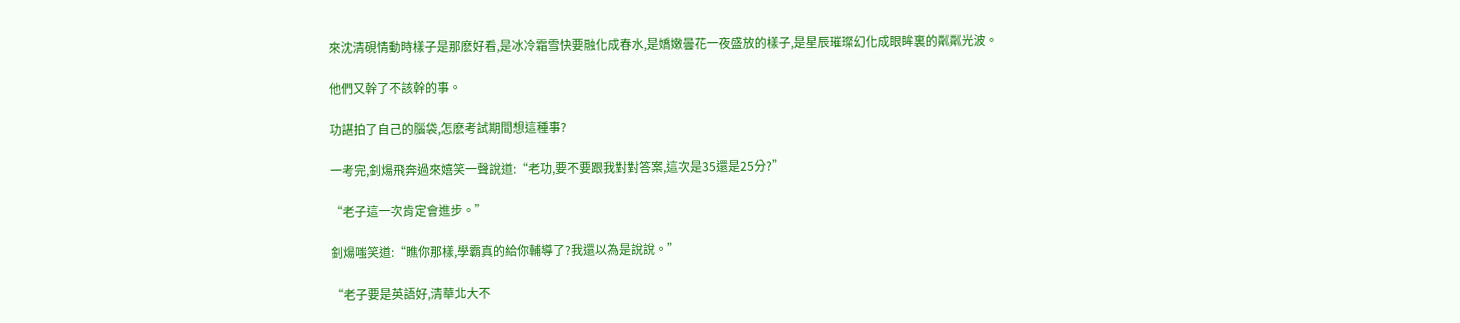來沈清硯情動時樣子是那麽好看,是冰冷霜雪快要融化成春水,是嬌嫩曇花一夜盛放的樣子,是星辰璀璨幻化成眼眸裏的粼粼光波。

他們又幹了不該幹的事。

功諶拍了自己的腦袋,怎麽考試期間想這種事?

一考完,釗煬飛奔過來嬉笑一聲說道:“老功,要不要跟我對對答案,這次是35還是25分?”

“老子這一次肯定會進步。”

釗煬嗤笑道:“瞧你那樣,學霸真的給你輔導了?我還以為是說說。”

“老子要是英語好,清華北大不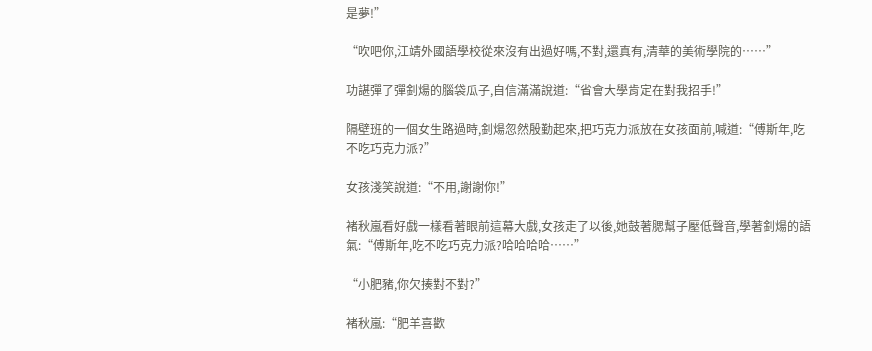是夢!”

“吹吧你,江靖外國語學校從來沒有出過好嗎,不對,還真有,清華的美術學院的……”

功諶彈了彈釗煬的腦袋瓜子,自信滿滿說道:“省會大學肯定在對我招手!”

隔壁班的一個女生路過時,釗煬忽然殷勤起來,把巧克力派放在女孩面前,喊道:“傅斯年,吃不吃巧克力派?”

女孩淺笑說道:“不用,謝謝你!”

褚秋嵐看好戲一樣看著眼前這幕大戲,女孩走了以後,她鼓著腮幫子壓低聲音,學著釗煬的語氣:“傅斯年,吃不吃巧克力派?哈哈哈哈……”

“小肥豬,你欠揍對不對?”

褚秋嵐:“肥羊喜歡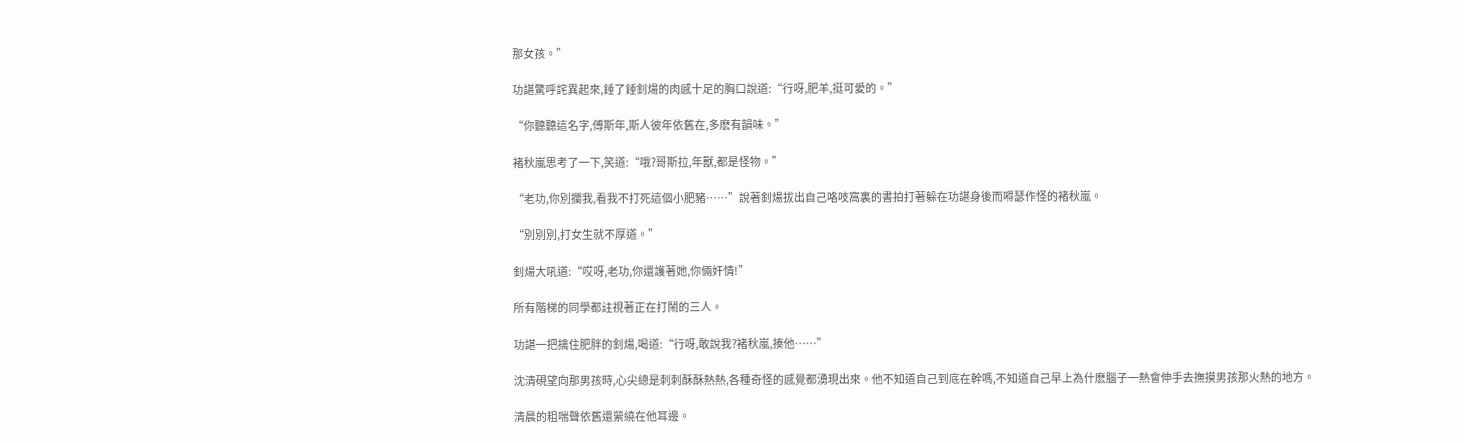那女孩。”

功諶驚呼詫異起來,錘了錘釗煬的肉感十足的胸口說道:“行呀,肥羊,挺可愛的。”

“你聽聽這名字,傅斯年,斯人彼年依舊在,多麽有韻味。”

褚秋嵐思考了一下,笑道:“哦?哥斯拉,年獸,都是怪物。”

“老功,你別攔我,看我不打死這個小肥豬……”說著釗煬拔出自己咯吱窩裏的書拍打著躲在功諶身後而嘚瑟作怪的褚秋嵐。

“別別別,打女生就不厚道。”

釗煬大吼道:“哎呀,老功,你還護著她,你倆奸情!”

所有階梯的同學都註視著正在打鬧的三人。

功諶一把擒住肥胖的釗煬,喝道:“行呀,敢說我?褚秋嵐,揍他……”

沈清硯望向那男孩時,心尖總是刺刺酥酥熱熱,各種奇怪的感覺都湧現出來。他不知道自己到底在幹嗎,不知道自己早上為什麽腦子一熱會伸手去撫摸男孩那火熱的地方。

清晨的粗喘聲依舊還縈繞在他耳邊。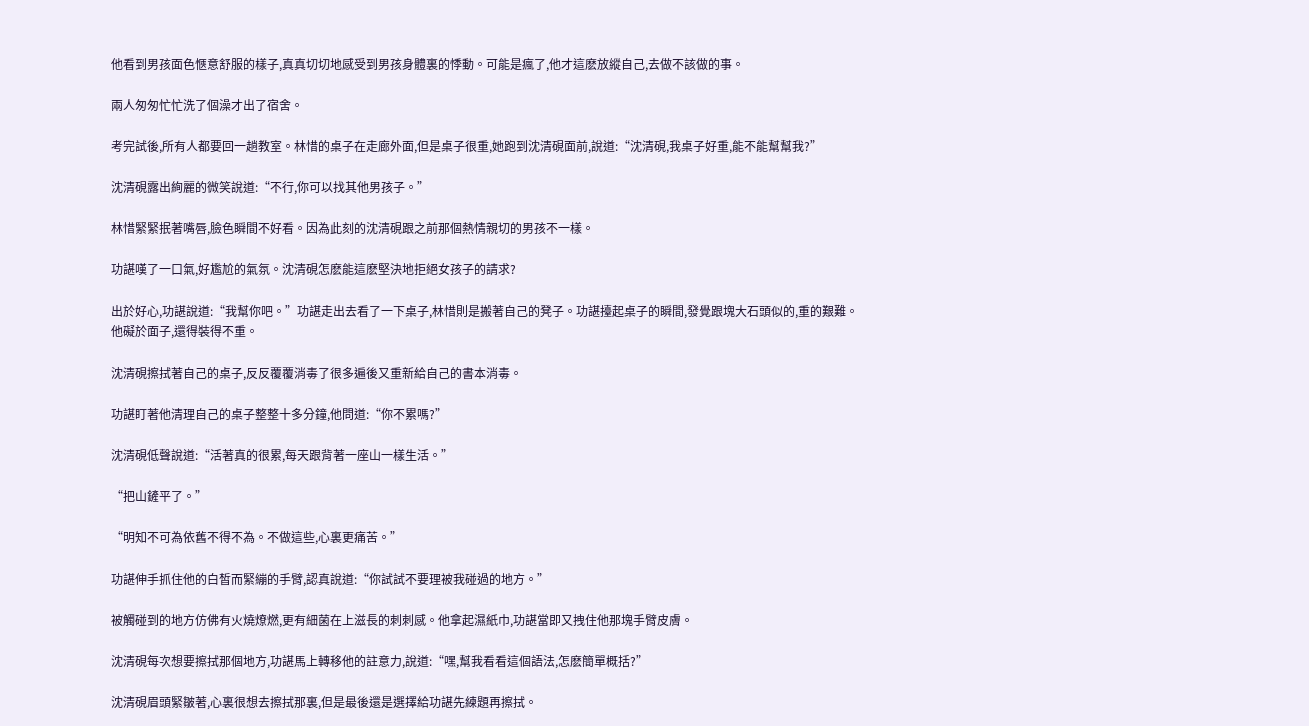他看到男孩面色愜意舒服的樣子,真真切切地感受到男孩身體裏的悸動。可能是瘋了,他才這麽放縱自己,去做不該做的事。

兩人匆匆忙忙洗了個澡才出了宿舍。

考完試後,所有人都要回一趟教室。林惜的桌子在走廊外面,但是桌子很重,她跑到沈清硯面前,說道:“沈清硯,我桌子好重,能不能幫幫我?”

沈清硯露出絢麗的微笑說道:“不行,你可以找其他男孩子。”

林惜緊緊抿著嘴唇,臉色瞬間不好看。因為此刻的沈清硯跟之前那個熱情親切的男孩不一樣。

功諶嘆了一口氣,好尷尬的氣氛。沈清硯怎麽能這麽堅決地拒絕女孩子的請求?

出於好心,功諶說道:“我幫你吧。”功諶走出去看了一下桌子,林惜則是搬著自己的凳子。功諶擡起桌子的瞬間,發覺跟塊大石頭似的,重的艱難。他礙於面子,還得裝得不重。

沈清硯擦拭著自己的桌子,反反覆覆消毒了很多遍後又重新給自己的書本消毒。

功諶盯著他清理自己的桌子整整十多分鐘,他問道:“你不累嗎?”

沈清硯低聲說道:“活著真的很累,每天跟背著一座山一樣生活。”

“把山鏟平了。”

“明知不可為依舊不得不為。不做這些,心裏更痛苦。”

功諶伸手抓住他的白皙而緊繃的手臂,認真說道:“你試試不要理被我碰過的地方。”

被觸碰到的地方仿佛有火燒燎燃,更有細菌在上滋長的刺刺感。他拿起濕紙巾,功諶當即又拽住他那塊手臂皮膚。

沈清硯每次想要擦拭那個地方,功諶馬上轉移他的註意力,說道:“嘿,幫我看看這個語法,怎麽簡單概括?”

沈清硯眉頭緊皺著,心裏很想去擦拭那裏,但是最後還是選擇給功諶先練題再擦拭。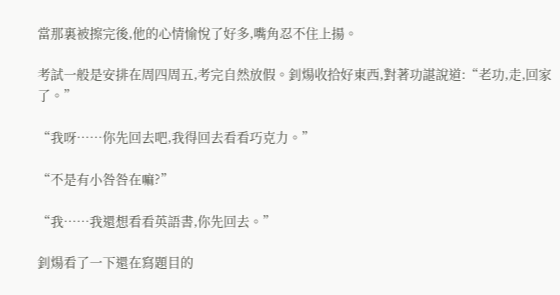當那裏被擦完後,他的心情愉悅了好多,嘴角忍不住上揚。

考試一般是安排在周四周五,考完自然放假。釗煬收拾好東西,對著功諶說道:“老功,走,回家了。”

“我呀……你先回去吧,我得回去看看巧克力。”

“不是有小咎咎在嘛?”

“我……我還想看看英語書,你先回去。”

釗煬看了一下還在寫題目的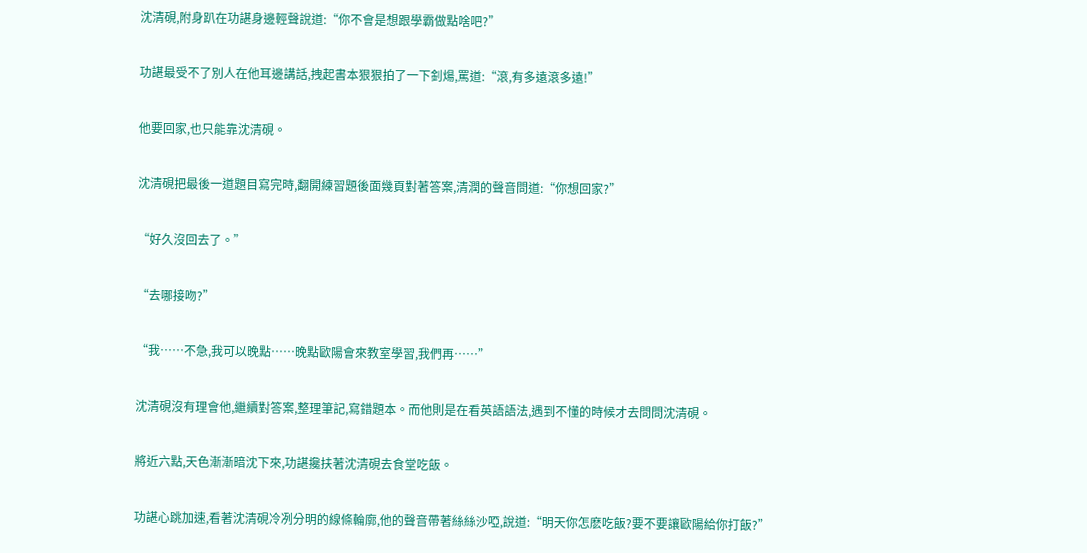沈清硯,附身趴在功諶身邊輕聲說道:“你不會是想跟學霸做點啥吧?”

功諶最受不了別人在他耳邊講話,拽起書本狠狠拍了一下釗煬,罵道:“滾,有多遠滾多遠!”

他要回家,也只能靠沈清硯。

沈清硯把最後一道題目寫完時,翻開練習題後面幾頁對著答案,清潤的聲音問道:“你想回家?”

“好久沒回去了。”

“去哪接吻?”

“我……不急,我可以晚點……晚點歐陽會來教室學習,我們再……”

沈清硯沒有理會他,繼續對答案,整理筆記,寫錯題本。而他則是在看英語語法,遇到不懂的時候才去問問沈清硯。

將近六點,天色漸漸暗沈下來,功諶攙扶著沈清硯去食堂吃飯。

功諶心跳加速,看著沈清硯冷冽分明的線條輪廓,他的聲音帶著絲絲沙啞,說道:“明天你怎麽吃飯?要不要讓歐陽給你打飯?”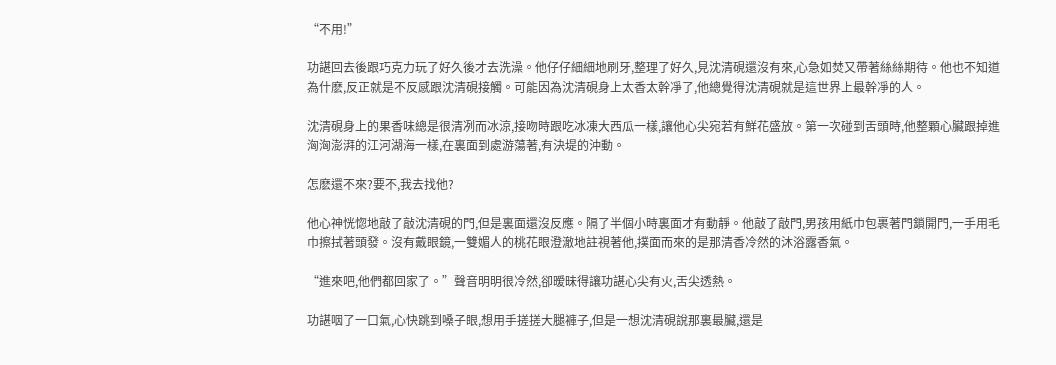“不用!”

功諶回去後跟巧克力玩了好久後才去洗澡。他仔仔細細地刷牙,整理了好久,見沈清硯還沒有來,心急如焚又帶著絲絲期待。他也不知道為什麽,反正就是不反感跟沈清硯接觸。可能因為沈清硯身上太香太幹凈了,他總覺得沈清硯就是這世界上最幹凈的人。

沈清硯身上的果香味總是很清冽而冰涼,接吻時跟吃冰凍大西瓜一樣,讓他心尖宛若有鮮花盛放。第一次碰到舌頭時,他整顆心臟跟掉進洶洶澎湃的江河湖海一樣,在裏面到處游蕩著,有決堤的沖動。

怎麽還不來?要不,我去找他?

他心神恍惚地敲了敲沈清硯的門,但是裏面還沒反應。隔了半個小時裏面才有動靜。他敲了敲門,男孩用紙巾包裹著門鎖開門,一手用毛巾擦拭著頭發。沒有戴眼鏡,一雙媚人的桃花眼澄澈地註視著他,撲面而來的是那清香冷然的沐浴露香氣。

“進來吧,他們都回家了。”聲音明明很冷然,卻暧昧得讓功諶心尖有火,舌尖透熱。

功諶咽了一口氣,心快跳到嗓子眼,想用手搓搓大腿褲子,但是一想沈清硯說那裏最臟,還是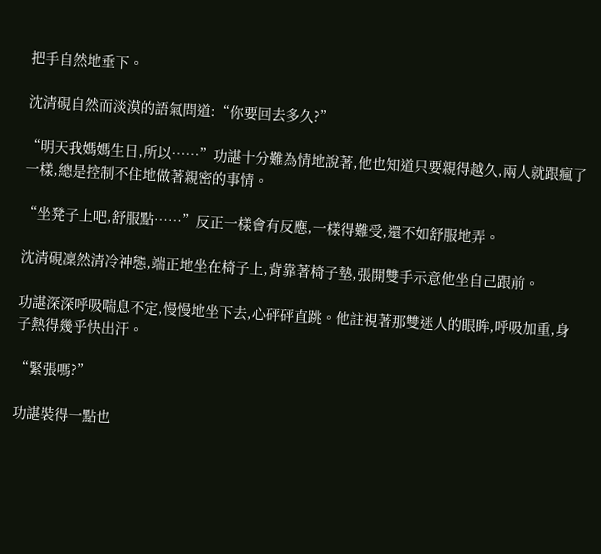把手自然地垂下。

沈清硯自然而淡漠的語氣問道:“你要回去多久?”

“明天我媽媽生日,所以……”功諶十分難為情地說著,他也知道只要親得越久,兩人就跟瘋了一樣,總是控制不住地做著親密的事情。

“坐凳子上吧,舒服點……”反正一樣會有反應,一樣得難受,還不如舒服地弄。

沈清硯凜然清冷神態,端正地坐在椅子上,背靠著椅子墊,張開雙手示意他坐自己跟前。

功諶深深呼吸喘息不定,慢慢地坐下去,心砰砰直跳。他註視著那雙迷人的眼眸,呼吸加重,身子熱得幾乎快出汗。

“緊張嗎?”

功諶裝得一點也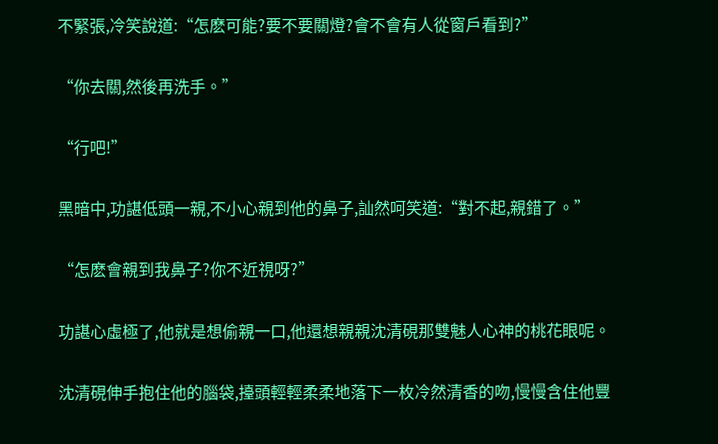不緊張,冷笑說道:“怎麽可能?要不要關燈?會不會有人從窗戶看到?”

“你去關,然後再洗手。”

“行吧!”

黑暗中,功諶低頭一親,不小心親到他的鼻子,訕然呵笑道:“對不起,親錯了。”

“怎麽會親到我鼻子?你不近視呀?”

功諶心虛極了,他就是想偷親一口,他還想親親沈清硯那雙魅人心神的桃花眼呢。

沈清硯伸手抱住他的腦袋,擡頭輕輕柔柔地落下一枚冷然清香的吻,慢慢含住他豐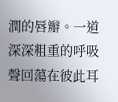潤的唇瓣。一道深深粗重的呼吸聲回蕩在彼此耳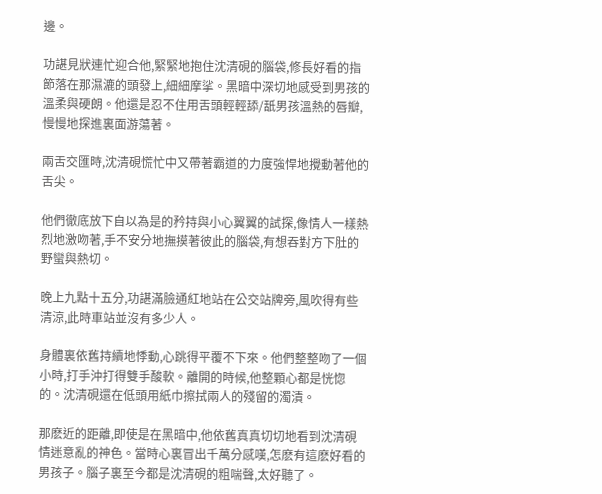邊。

功諶見狀連忙迎合他,緊緊地抱住沈清硯的腦袋,修長好看的指節落在那濕漉的頭發上,細細摩挲。黑暗中深切地感受到男孩的溫柔與硬朗。他還是忍不住用舌頭輕輕舔/舐男孩溫熱的唇瓣,慢慢地探進裏面游蕩著。

兩舌交匯時,沈清硯慌忙中又帶著霸道的力度強悍地攪動著他的舌尖。

他們徹底放下自以為是的矜持與小心翼翼的試探,像情人一樣熱烈地激吻著,手不安分地撫摸著彼此的腦袋,有想吞對方下肚的野蠻與熱切。

晚上九點十五分,功諶滿臉通紅地站在公交站牌旁,風吹得有些清涼,此時車站並沒有多少人。

身體裏依舊持續地悸動,心跳得平覆不下來。他們整整吻了一個小時,打手沖打得雙手酸軟。離開的時候,他整顆心都是恍惚的。沈清硯還在低頭用紙巾擦拭兩人的殘留的濁漬。

那麽近的距離,即使是在黑暗中,他依舊真真切切地看到沈清硯情迷意亂的神色。當時心裏冒出千萬分感嘆,怎麽有這麽好看的男孩子。腦子裏至今都是沈清硯的粗喘聲,太好聽了。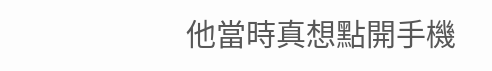他當時真想點開手機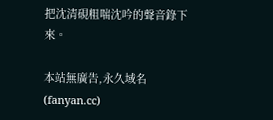把沈清硯粗喘沈吟的聲音錄下來。

本站無廣告,永久域名(fanyan.cc)